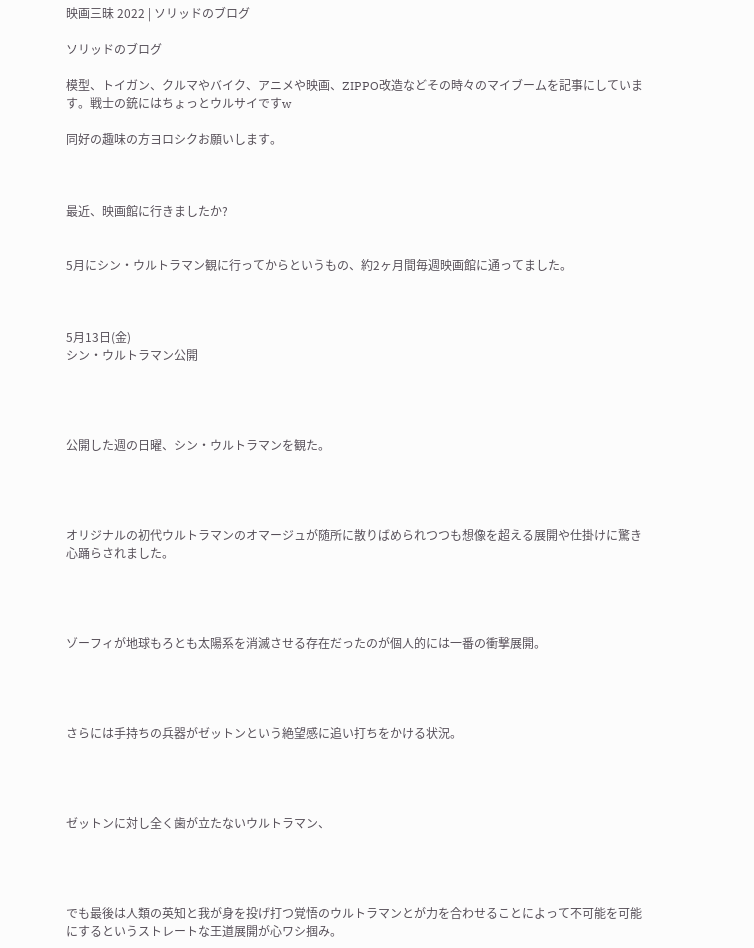映画三昧 2022 | ソリッドのブログ

ソリッドのブログ

模型、トイガン、クルマやバイク、アニメや映画、ZIPPO改造などその時々のマイブームを記事にしています。戦士の銃にはちょっとウルサイですw

同好の趣味の方ヨロシクお願いします。



最近、映画館に行きましたか?


5月にシン・ウルトラマン観に行ってからというもの、約2ヶ月間毎週映画館に通ってました。



5月13日(金)
シン・ウルトラマン公開




公開した週の日曜、シン・ウルトラマンを観た。




オリジナルの初代ウルトラマンのオマージュが随所に散りばめられつつも想像を超える展開や仕掛けに驚き心踊らされました。




ゾーフィが地球もろとも太陽系を消滅させる存在だったのが個人的には一番の衝撃展開。




さらには手持ちの兵器がゼットンという絶望感に追い打ちをかける状況。




ゼットンに対し全く歯が立たないウルトラマン、




でも最後は人類の英知と我が身を投げ打つ覚悟のウルトラマンとが力を合わせることによって不可能を可能にするというストレートな王道展開が心ワシ掴み。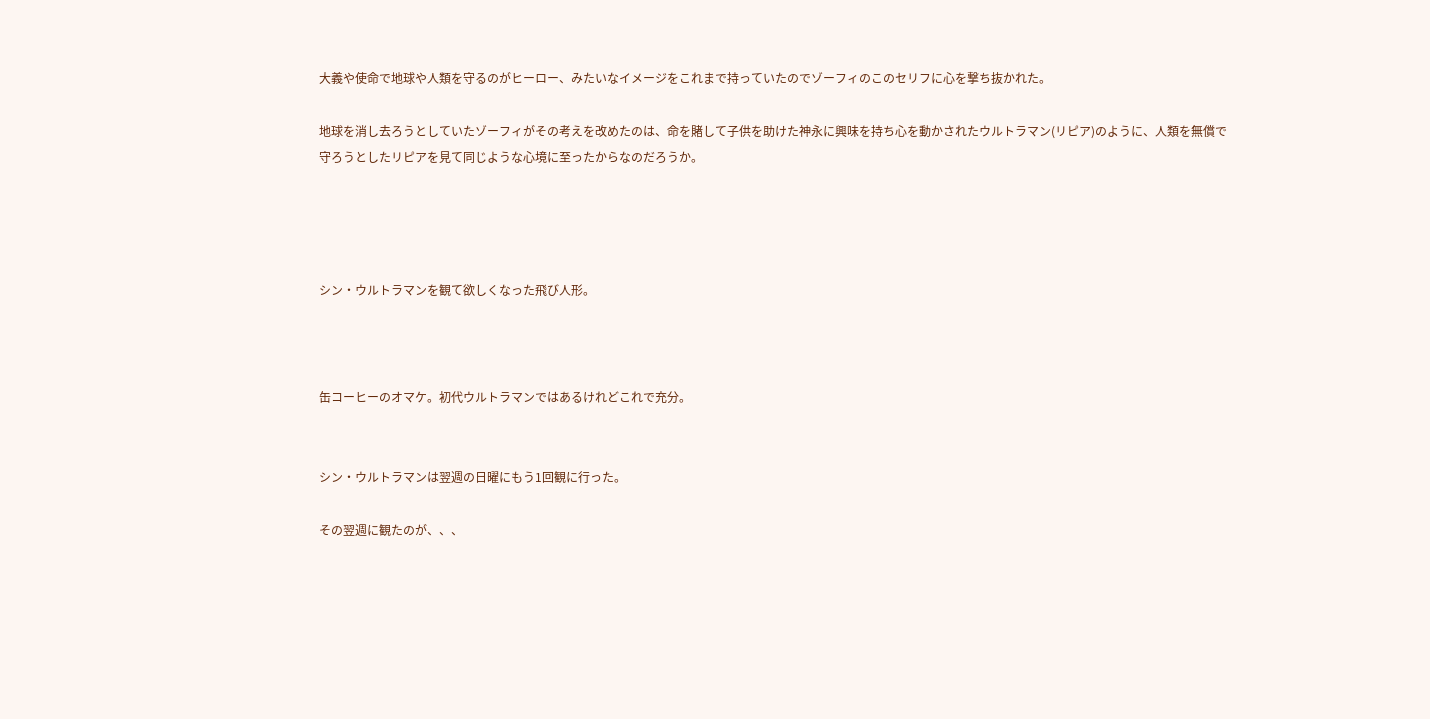大義や使命で地球や人類を守るのがヒーロー、みたいなイメージをこれまで持っていたのでゾーフィのこのセリフに心を撃ち抜かれた。

地球を消し去ろうとしていたゾーフィがその考えを改めたのは、命を賭して子供を助けた神永に興味を持ち心を動かされたウルトラマン(リピア)のように、人類を無償で守ろうとしたリピアを見て同じような心境に至ったからなのだろうか。




シン・ウルトラマンを観て欲しくなった飛び人形。



缶コーヒーのオマケ。初代ウルトラマンではあるけれどこれで充分。


シン・ウルトラマンは翌週の日曜にもう1回観に行った。

その翌週に観たのが、、、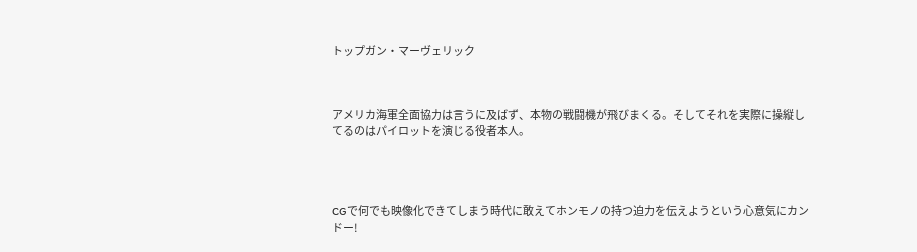トップガン・マーヴェリック



アメリカ海軍全面協力は言うに及ばず、本物の戦闘機が飛びまくる。そしてそれを実際に操縦してるのはパイロットを演じる役者本人。




CGで何でも映像化できてしまう時代に敢えてホンモノの持つ迫力を伝えようという心意気にカンドー!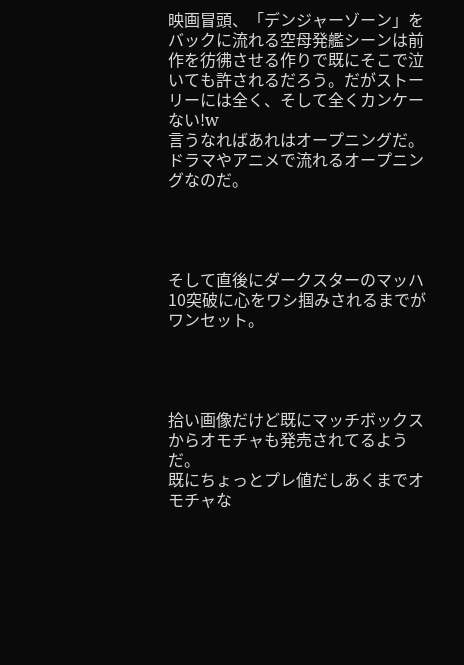映画冒頭、「デンジャーゾーン」をバックに流れる空母発艦シーンは前作を彷彿させる作りで既にそこで泣いても許されるだろう。だがストーリーには全く、そして全くカンケーない!w
言うなればあれはオープニングだ。ドラマやアニメで流れるオープニングなのだ。




そして直後にダークスターのマッハ10突破に心をワシ掴みされるまでがワンセット。




拾い画像だけど既にマッチボックスからオモチャも発売されてるようだ。
既にちょっとプレ値だしあくまでオモチャな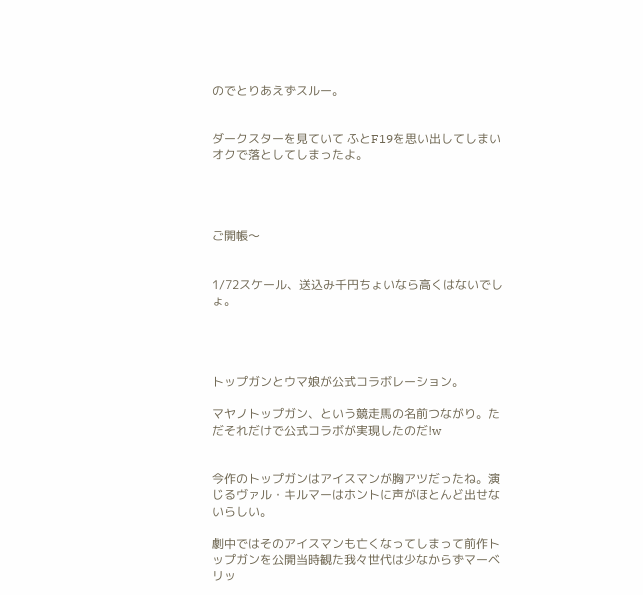のでとりあえずスルー。


ダークスターを見ていて ふとF19を思い出してしまいオクで落としてしまったよ。




ご開帳〜


1/72スケール、送込み千円ちょいなら高くはないでしょ。




トップガンとウマ娘が公式コラボレーション。

マヤノトップガン、という競走馬の名前つながり。ただそれだけで公式コラボが実現したのだ!w


今作のトップガンはアイスマンが胸アツだったね。演じるヴァル・キルマーはホントに声がほとんど出せないらしい。

劇中ではそのアイスマンも亡くなってしまって前作トップガンを公開当時観た我々世代は少なからずマーベリッ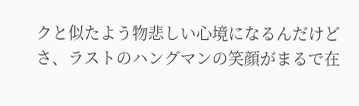クと似たよう物悲しい心境になるんだけどさ、ラストのハングマンの笑顔がまるで在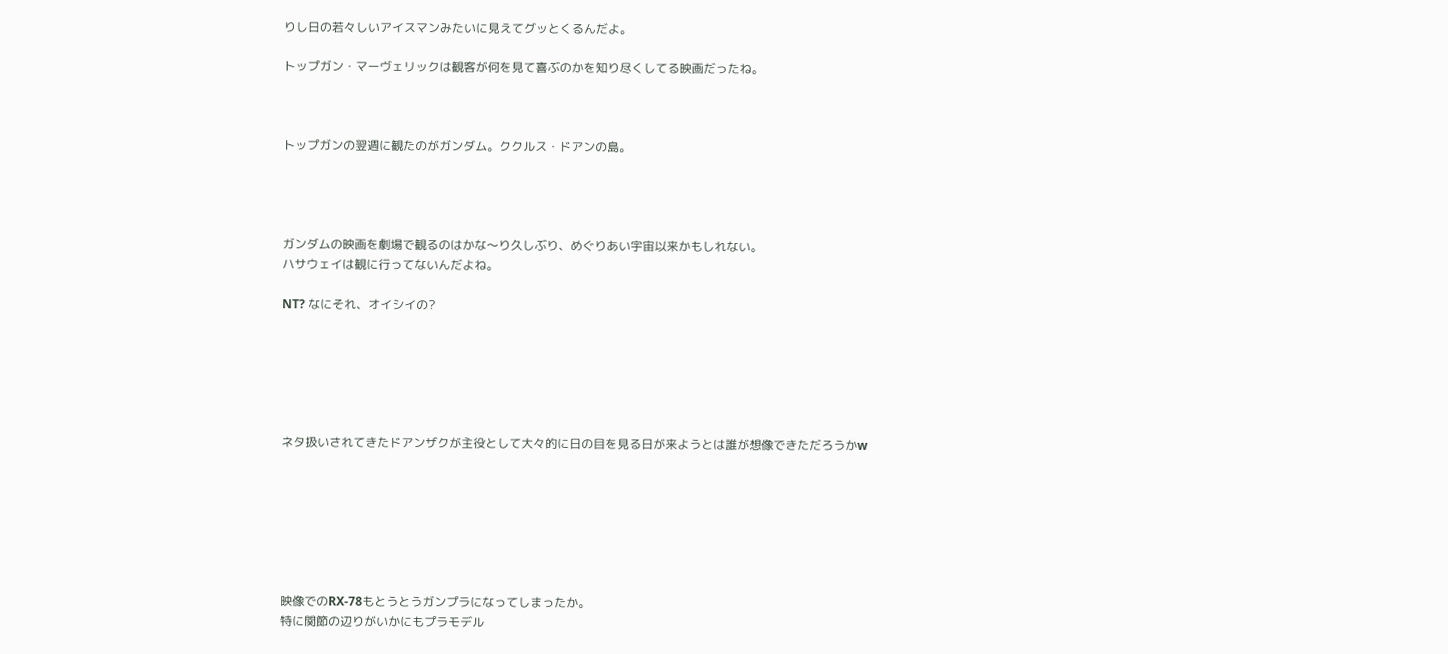りし日の若々しいアイスマンみたいに見えてグッとくるんだよ。

トップガン・マーヴェリックは観客が何を見て喜ぶのかを知り尽くしてる映画だったね。



トップガンの翌週に観たのがガンダム。ククルス・ドアンの島。




ガンダムの映画を劇場で観るのはかな〜り久しぶり、めぐりあい宇宙以来かもしれない。
ハサウェイは観に行ってないんだよね。

NT? なにそれ、オイシイの?






ネタ扱いされてきたドアンザクが主役として大々的に日の目を見る日が来ようとは誰が想像できただろうかw







映像でのRX-78もとうとうガンプラになってしまったか。
特に関節の辺りがいかにもプラモデル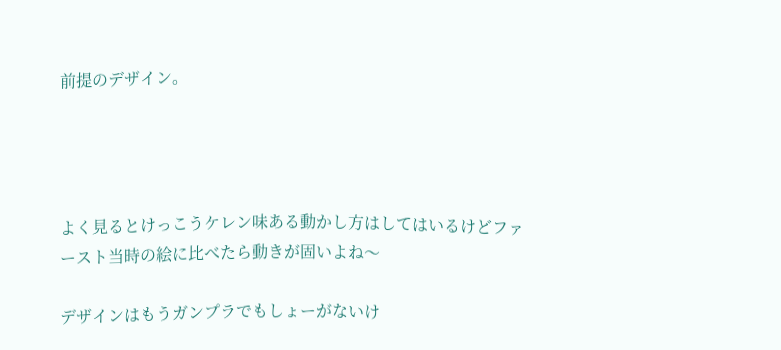前提のデザイン。




よく見るとけっこうケレン味ある動かし方はしてはいるけどファースト当時の絵に比べたら動きが固いよね〜

デザインはもうガンプラでもしょーがないけ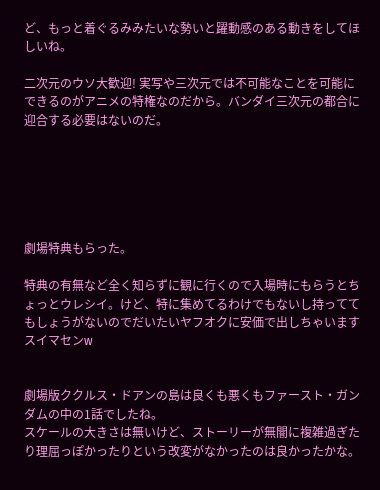ど、もっと着ぐるみみたいな勢いと躍動感のある動きをしてほしいね。

二次元のウソ大歓迎! 実写や三次元では不可能なことを可能にできるのがアニメの特権なのだから。バンダイ三次元の都合に迎合する必要はないのだ。






劇場特典もらった。

特典の有無など全く知らずに観に行くので入場時にもらうとちょっとウレシイ。けど、特に集めてるわけでもないし持っててもしょうがないのでだいたいヤフオクに安価で出しちゃいますスイマセンw


劇場版ククルス・ドアンの島は良くも悪くもファースト・ガンダムの中の1話でしたね。
スケールの大きさは無いけど、ストーリーが無闇に複雑過ぎたり理屈っぽかったりという改変がなかったのは良かったかな。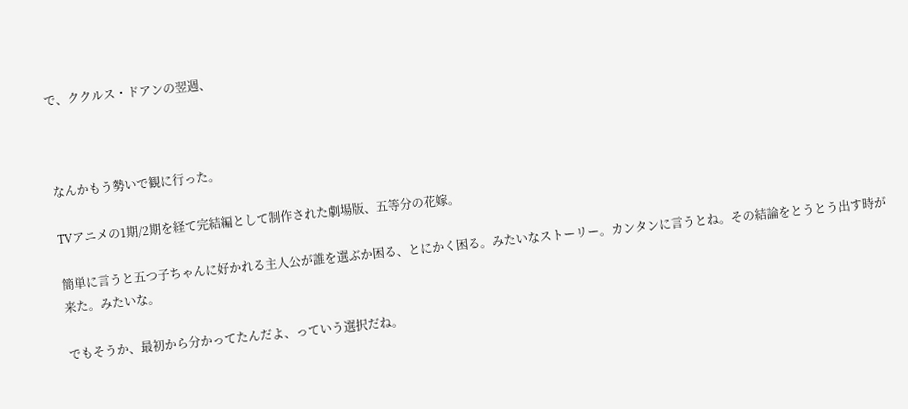で、ククルス・ドアンの翌週、



なんかもう勢いで観に行った。

TVアニメの1期/2期を経て完結編として制作された劇場版、五等分の花嫁。

簡単に言うと五つ子ちゃんに好かれる主人公が誰を選ぶか困る、とにかく困る。みたいなストーリー。カンタンに言うとね。その結論をとうとう出す時が来た。みたいな。

でもそうか、最初から分かってたんだよ、っていう選択だね。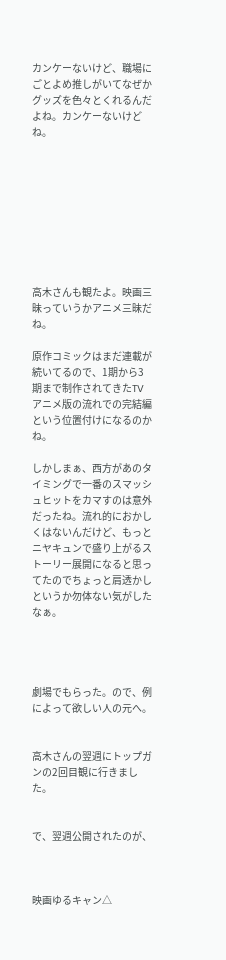カンケーないけど、職場にごとよめ推しがいてなぜかグッズを色々とくれるんだよね。カンケーないけどね。









高木さんも観たよ。映画三昧っていうかアニメ三昧だね。

原作コミックはまだ連載が続いてるので、1期から3期まで制作されてきたTVアニメ版の流れでの完結編という位置付けになるのかね。

しかしまぁ、西方があのタイミングで一番のスマッシュヒットをカマすのは意外だったね。流れ的におかしくはないんだけど、もっとニヤキュンで盛り上がるストーリー展開になると思ってたのでちょっと肩透かしというか勿体ない気がしたなぁ。




劇場でもらった。ので、例によって欲しい人の元へ。


高木さんの翌週にトップガンの2回目観に行きました。


で、翌週公開されたのが、



映画ゆるキャン△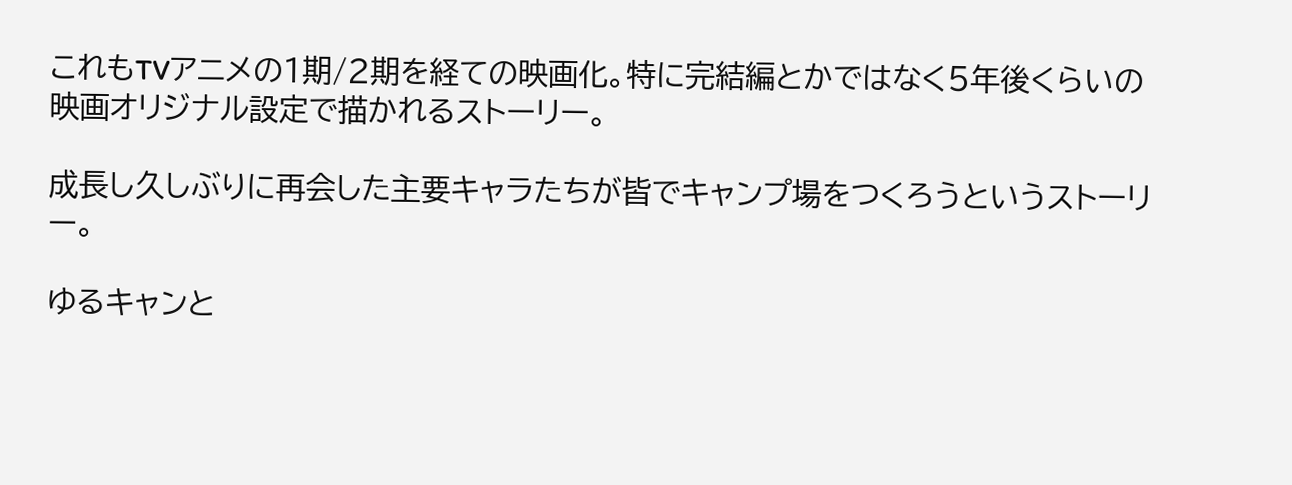これもTVアニメの1期/2期を経ての映画化。特に完結編とかではなく5年後くらいの映画オリジナル設定で描かれるストーリー。

成長し久しぶりに再会した主要キャラたちが皆でキャンプ場をつくろうというストーリー。

ゆるキャンと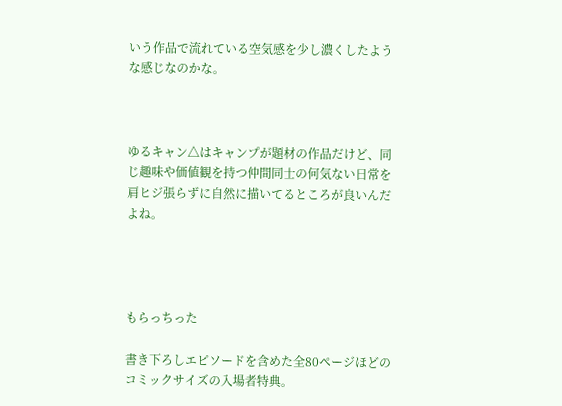いう作品で流れている空気感を少し濃くしたような感じなのかな。



ゆるキャン△はキャンプが題材の作品だけど、同じ趣味や価値観を持つ仲間同士の何気ない日常を肩ヒジ張らずに自然に描いてるところが良いんだよね。




もらっちった

書き下ろしエピソードを含めた全80ページほどのコミックサイズの入場者特典。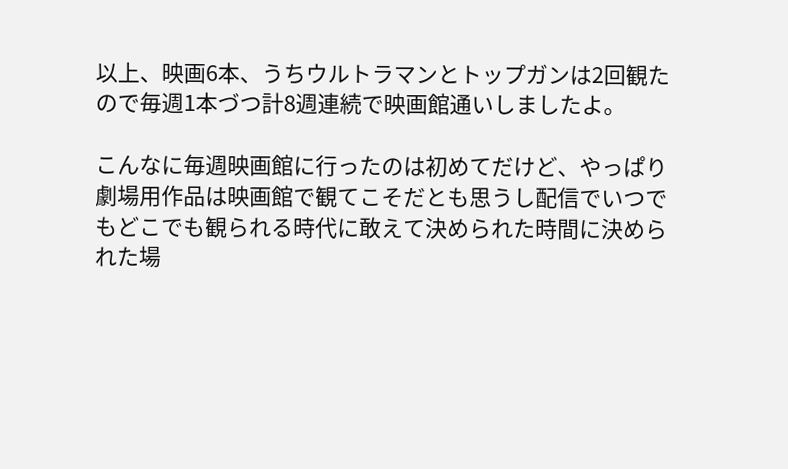以上、映画6本、うちウルトラマンとトップガンは2回観たので毎週1本づつ計8週連続で映画館通いしましたよ。

こんなに毎週映画館に行ったのは初めてだけど、やっぱり劇場用作品は映画館で観てこそだとも思うし配信でいつでもどこでも観られる時代に敢えて決められた時間に決められた場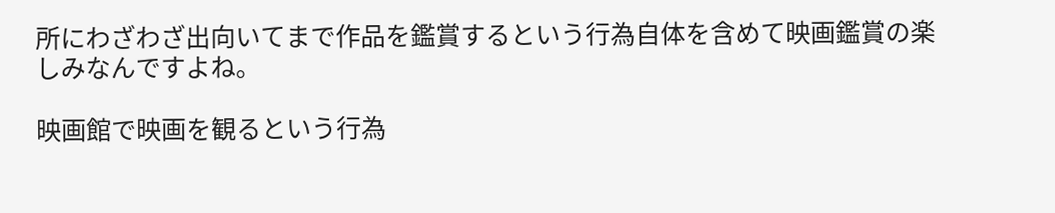所にわざわざ出向いてまで作品を鑑賞するという行為自体を含めて映画鑑賞の楽しみなんですよね。

映画館で映画を観るという行為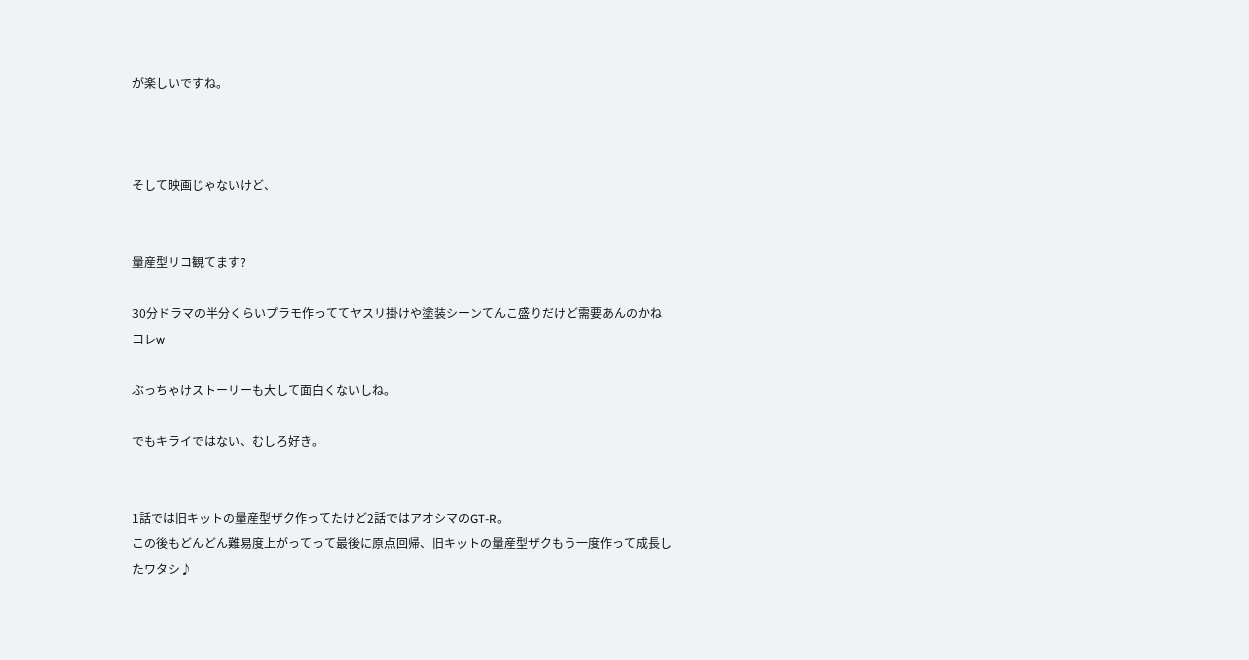が楽しいですね。



そして映画じゃないけど、


量産型リコ観てます?

30分ドラマの半分くらいプラモ作っててヤスリ掛けや塗装シーンてんこ盛りだけど需要あんのかねコレw

ぶっちゃけストーリーも大して面白くないしね。

でもキライではない、むしろ好き。


1話では旧キットの量産型ザク作ってたけど2話ではアオシマのGT-R。
この後もどんどん難易度上がってって最後に原点回帰、旧キットの量産型ザクもう一度作って成長したワタシ♪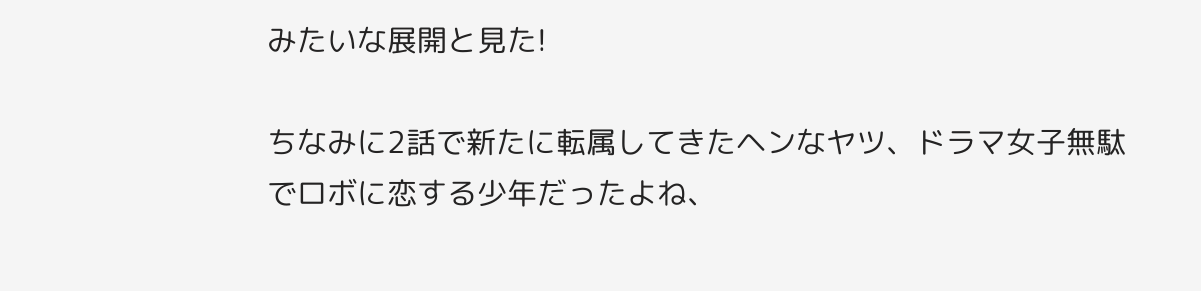みたいな展開と見た!

ちなみに2話で新たに転属してきたヘンなヤツ、ドラマ女子無駄でロボに恋する少年だったよね、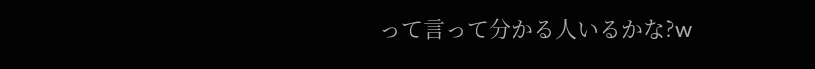って言って分かる人いるかな?w